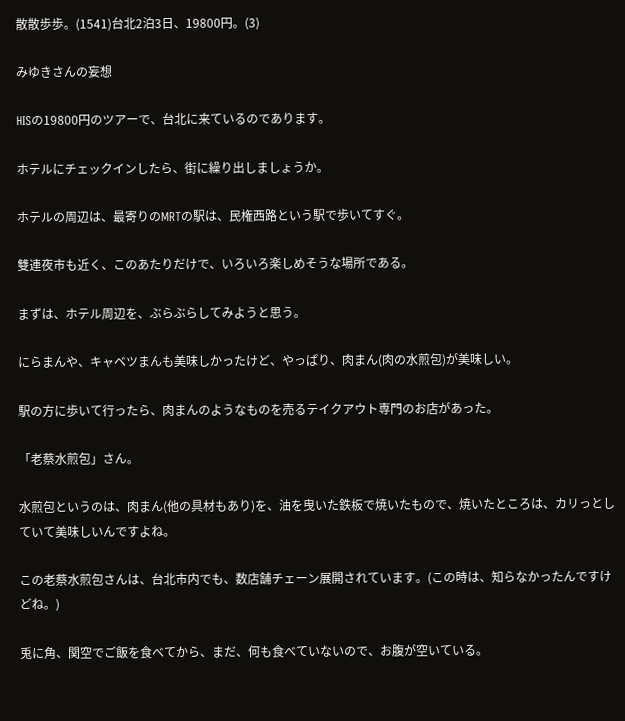散散歩歩。(1541)台北2泊3日、19800円。(3)

みゆきさんの妄想

HISの19800円のツアーで、台北に来ているのであります。

ホテルにチェックインしたら、街に繰り出しましょうか。

ホテルの周辺は、最寄りのMRTの駅は、民権西路という駅で歩いてすぐ。

雙連夜市も近く、このあたりだけで、いろいろ楽しめそうな場所である。

まずは、ホテル周辺を、ぶらぶらしてみようと思う。

にらまんや、キャベツまんも美味しかったけど、やっぱり、肉まん(肉の水煎包)が美味しい。

駅の方に歩いて行ったら、肉まんのようなものを売るテイクアウト専門のお店があった。

「老蔡水煎包」さん。

水煎包というのは、肉まん(他の具材もあり)を、油を曳いた鉄板で焼いたもので、焼いたところは、カリっとしていて美味しいんですよね。

この老蔡水煎包さんは、台北市内でも、数店舗チェーン展開されています。(この時は、知らなかったんですけどね。)

兎に角、関空でご飯を食べてから、まだ、何も食べていないので、お腹が空いている。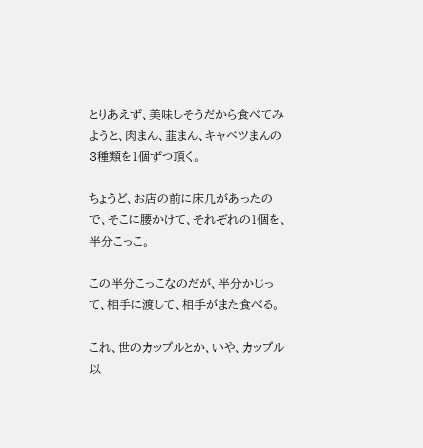とりあえず、美味しそうだから食べてみようと、肉まん、韮まん、キャベツまんの3種類を1個ずつ頂く。

ちょうど、お店の前に床几があったので、そこに腰かけて、それぞれの1個を、半分こっこ。

この半分こっこなのだが、半分かじって、相手に渡して、相手がまた食べる。

これ、世のカップルとか、いや、カップル以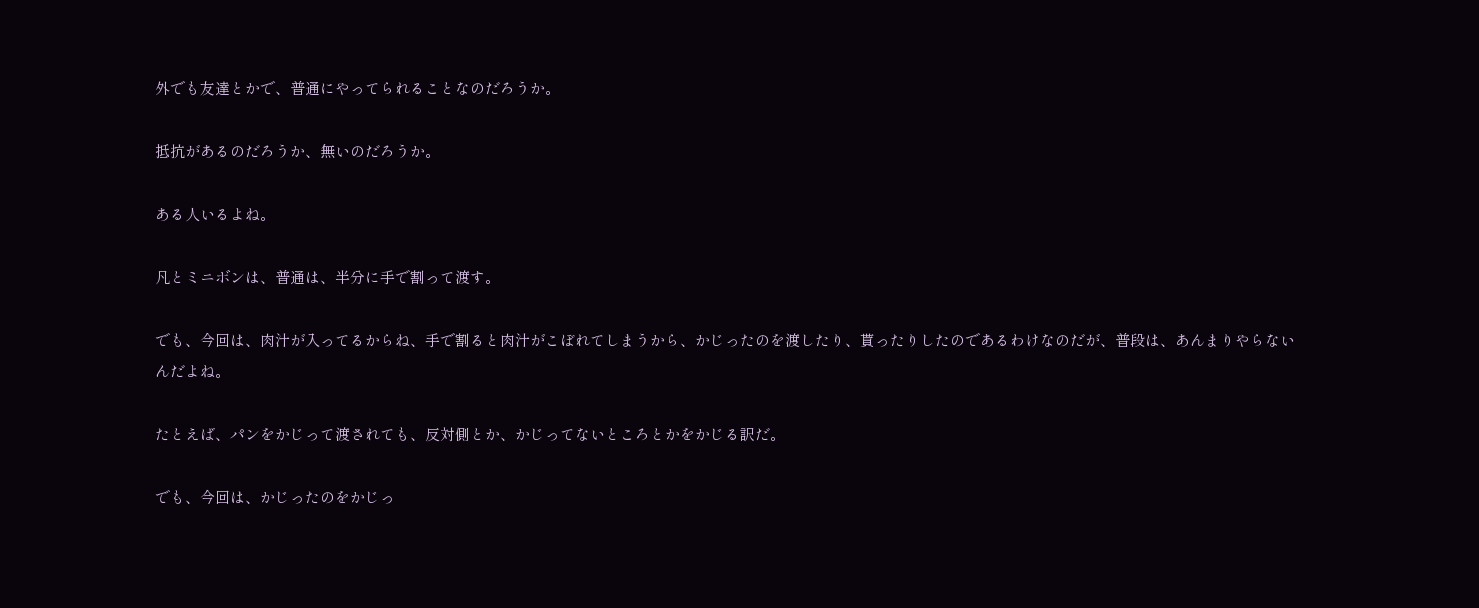外でも友達とかで、普通にやってられることなのだろうか。

抵抗があるのだろうか、無いのだろうか。

ある人いるよね。

凡とミニボンは、普通は、半分に手で割って渡す。

でも、今回は、肉汁が入ってるからね、手で割ると肉汁がこぼれてしまうから、かじったのを渡したり、貰ったりしたのであるわけなのだが、普段は、あんまりやらないんだよね。

たとえば、パンをかじって渡されても、反対側とか、かじってないところとかをかじる訳だ。

でも、今回は、かじったのをかじっ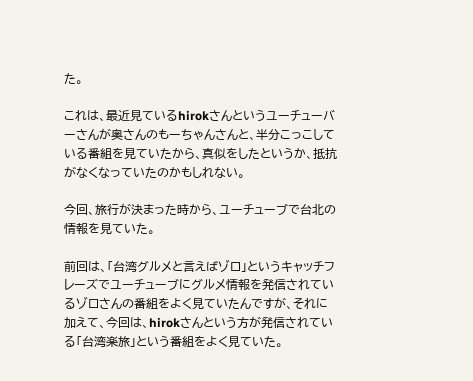た。

これは、最近見ているhirokさんというユーチューバーさんが奥さんのもーちゃんさんと、半分こっこしている番組を見ていたから、真似をしたというか、抵抗がなくなっていたのかもしれない。

今回、旅行が決まった時から、ユーチューブで台北の情報を見ていた。

前回は、「台湾グルメと言えばゾロ」というキャッチフレーズでユーチューブにグルメ情報を発信されているゾロさんの番組をよく見ていたんですが、それに加えて、今回は、hirokさんという方が発信されている「台湾楽旅」という番組をよく見ていた。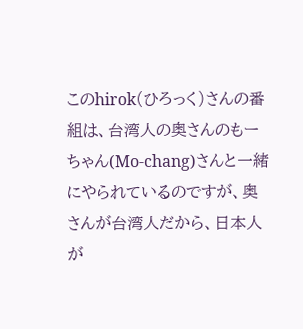このhirok(ひろっく)さんの番組は、台湾人の奥さんのもーちゃん(Mo-chang)さんと一緒にやられているのですが、奥さんが台湾人だから、日本人が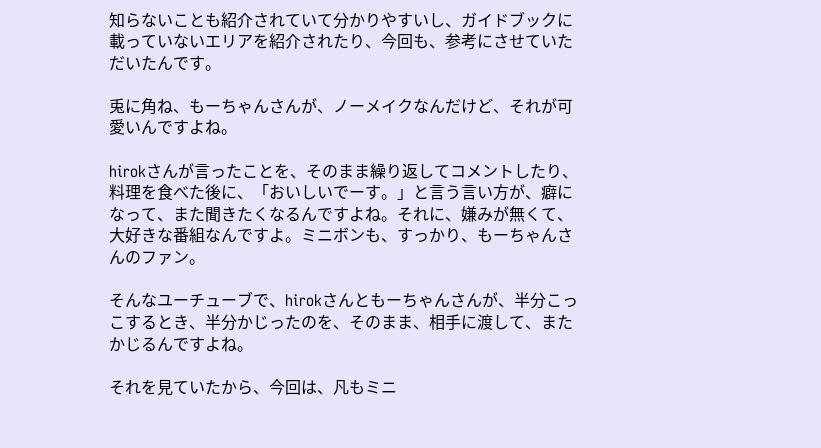知らないことも紹介されていて分かりやすいし、ガイドブックに載っていないエリアを紹介されたり、今回も、参考にさせていただいたんです。

兎に角ね、もーちゃんさんが、ノーメイクなんだけど、それが可愛いんですよね。

hirokさんが言ったことを、そのまま繰り返してコメントしたり、料理を食べた後に、「おいしいでーす。」と言う言い方が、癖になって、また聞きたくなるんですよね。それに、嫌みが無くて、大好きな番組なんですよ。ミニボンも、すっかり、もーちゃんさんのファン。

そんなユーチューブで、hirokさんともーちゃんさんが、半分こっこするとき、半分かじったのを、そのまま、相手に渡して、またかじるんですよね。

それを見ていたから、今回は、凡もミニ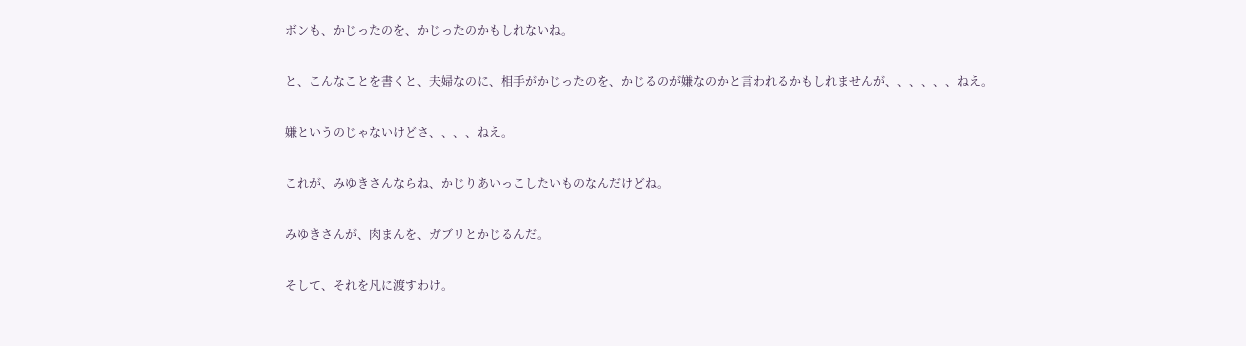ボンも、かじったのを、かじったのかもしれないね。

と、こんなことを書くと、夫婦なのに、相手がかじったのを、かじるのが嫌なのかと言われるかもしれませんが、、、、、、ねえ。

嫌というのじゃないけどさ、、、、ねえ。

これが、みゆきさんならね、かじりあいっこしたいものなんだけどね。

みゆきさんが、肉まんを、ガブリとかじるんだ。

そして、それを凡に渡すわけ。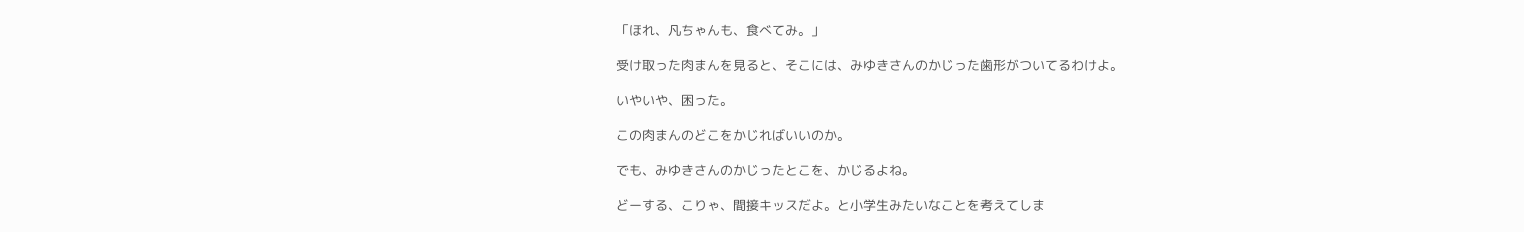「ほれ、凡ちゃんも、食べてみ。」

受け取った肉まんを見ると、そこには、みゆきさんのかじった歯形がついてるわけよ。

いやいや、困った。

この肉まんのどこをかじればいいのか。

でも、みゆきさんのかじったとこを、かじるよね。

どーする、こりゃ、間接キッスだよ。と小学生みたいなことを考えてしま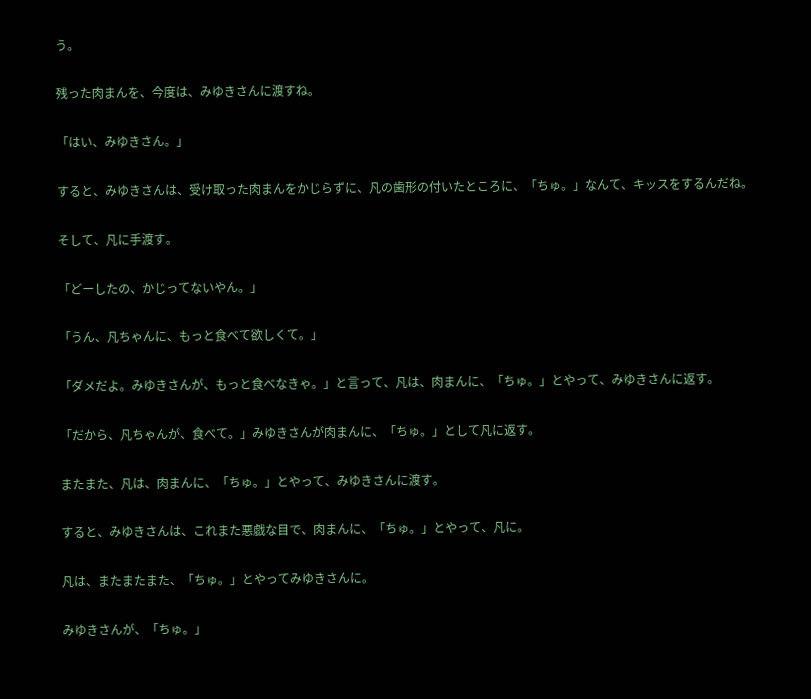う。

残った肉まんを、今度は、みゆきさんに渡すね。

「はい、みゆきさん。」

すると、みゆきさんは、受け取った肉まんをかじらずに、凡の歯形の付いたところに、「ちゅ。」なんて、キッスをするんだね。

そして、凡に手渡す。

「どーしたの、かじってないやん。」

「うん、凡ちゃんに、もっと食べて欲しくて。」

「ダメだよ。みゆきさんが、もっと食べなきゃ。」と言って、凡は、肉まんに、「ちゅ。」とやって、みゆきさんに返す。

「だから、凡ちゃんが、食べて。」みゆきさんが肉まんに、「ちゅ。」として凡に返す。

またまた、凡は、肉まんに、「ちゅ。」とやって、みゆきさんに渡す。

すると、みゆきさんは、これまた悪戯な目で、肉まんに、「ちゅ。」とやって、凡に。

凡は、またまたまた、「ちゅ。」とやってみゆきさんに。

みゆきさんが、「ちゅ。」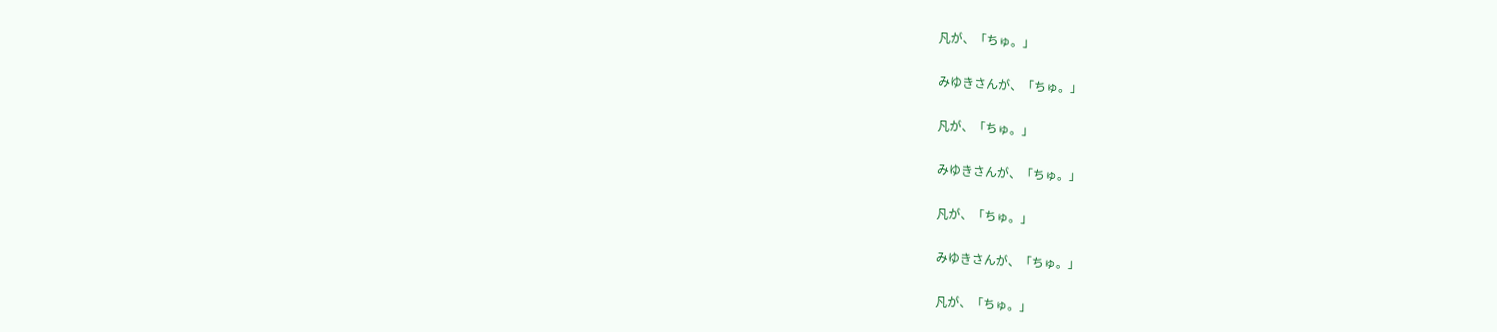凡が、「ちゅ。」

みゆきさんが、「ちゅ。」

凡が、「ちゅ。」

みゆきさんが、「ちゅ。」

凡が、「ちゅ。」

みゆきさんが、「ちゅ。」

凡が、「ちゅ。」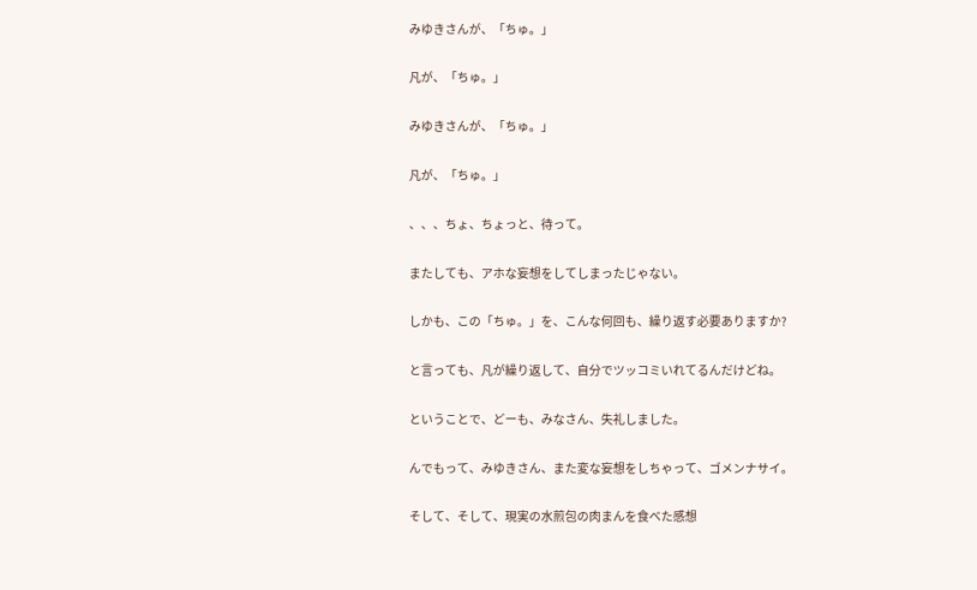みゆきさんが、「ちゅ。」

凡が、「ちゅ。」

みゆきさんが、「ちゅ。」

凡が、「ちゅ。」

、、、ちょ、ちょっと、待って。

またしても、アホな妄想をしてしまったじゃない。

しかも、この「ちゅ。」を、こんな何回も、繰り返す必要ありますか?

と言っても、凡が繰り返して、自分でツッコミいれてるんだけどね。

ということで、どーも、みなさん、失礼しました。

んでもって、みゆきさん、また変な妄想をしちゃって、ゴメンナサイ。

そして、そして、現実の水煎包の肉まんを食べた感想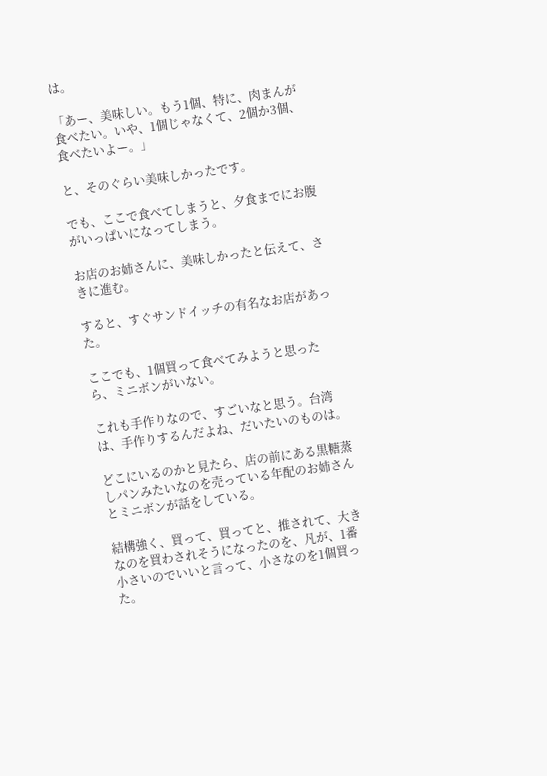は。

「あー、美味しい。もう1個、特に、肉まんが食べたい。いや、1個じゃなくて、2個か3個、食べたいよー。」

と、そのぐらい美味しかったです。

でも、ここで食べてしまうと、夕食までにお腹がいっぱいになってしまう。

お店のお姉さんに、美味しかったと伝えて、さきに進む。

すると、すぐサンドイッチの有名なお店があった。

ここでも、1個買って食べてみようと思ったら、ミニボンがいない。

これも手作りなので、すごいなと思う。台湾は、手作りするんだよね、だいたいのものは。

どこにいるのかと見たら、店の前にある黒糖蒸しパンみたいなのを売っている年配のお姉さんとミニボンが話をしている。

結構強く、買って、買ってと、推されて、大きなのを買わされそうになったのを、凡が、1番小さいのでいいと言って、小さなのを1個買った。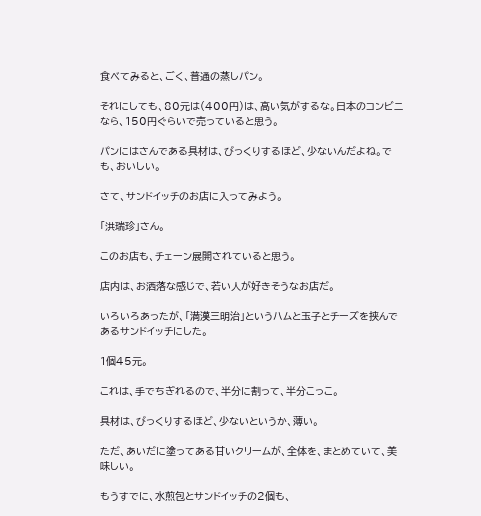食べてみると、ごく、普通の蒸しパン。

それにしても、80元は(400円)は、高い気がするな。日本のコンビニなら、150円ぐらいで売っていると思う。

パンにはさんである具材は、びっくりするほど、少ないんだよね。でも、おいしい。

さて、サンドイッチのお店に入ってみよう。

「洪瑞珍」さん。

このお店も、チェーン展開されていると思う。

店内は、お洒落な感じで、若い人が好きそうなお店だ。

いろいろあったが、「満漢三明治」というハムと玉子とチーズを挟んであるサンドイッチにした。

1個45元。

これは、手でちぎれるので、半分に割って、半分こっこ。

具材は、びっくりするほど、少ないというか、薄い。

ただ、あいだに塗ってある甘いクリームが、全体を、まとめていて、美味しい。

もうすでに、水煎包とサンドイッチの2個も、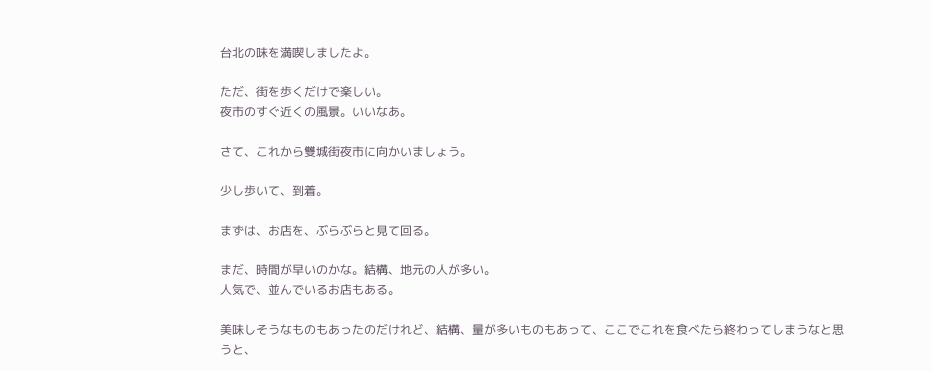台北の味を満喫しましたよ。

ただ、街を歩くだけで楽しい。
夜市のすぐ近くの風景。いいなあ。

さて、これから雙城街夜市に向かいましょう。

少し歩いて、到着。

まずは、お店を、ぶらぶらと見て回る。

まだ、時間が早いのかな。結構、地元の人が多い。
人気で、並んでいるお店もある。

美味しそうなものもあったのだけれど、結構、量が多いものもあって、ここでこれを食べたら終わってしまうなと思うと、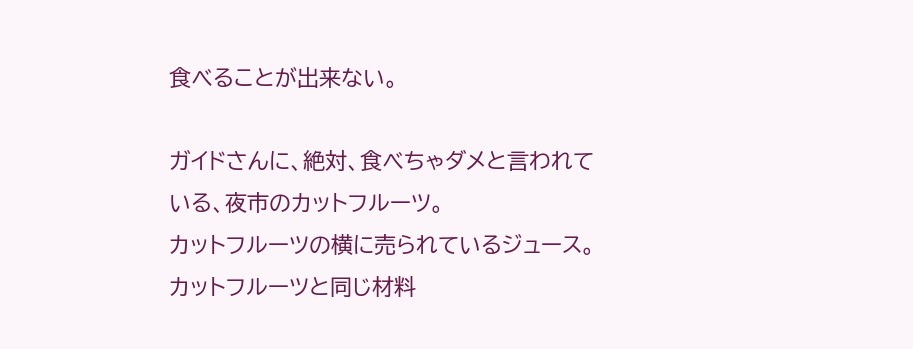食べることが出来ない。

ガイドさんに、絶対、食べちゃダメと言われている、夜市のカットフルーツ。
カットフルーツの横に売られているジュース。
カットフルーツと同じ材料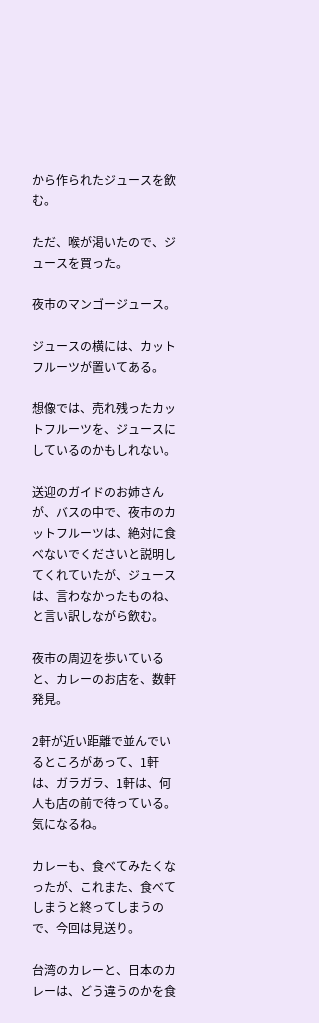から作られたジュースを飲む。

ただ、喉が渇いたので、ジュースを買った。

夜市のマンゴージュース。

ジュースの横には、カットフルーツが置いてある。

想像では、売れ残ったカットフルーツを、ジュースにしているのかもしれない。

送迎のガイドのお姉さんが、バスの中で、夜市のカットフルーツは、絶対に食べないでくださいと説明してくれていたが、ジュースは、言わなかったものね、と言い訳しながら飲む。

夜市の周辺を歩いていると、カレーのお店を、数軒発見。

2軒が近い距離で並んでいるところがあって、1軒は、ガラガラ、1軒は、何人も店の前で待っている。気になるね。

カレーも、食べてみたくなったが、これまた、食べてしまうと終ってしまうので、今回は見送り。

台湾のカレーと、日本のカレーは、どう違うのかを食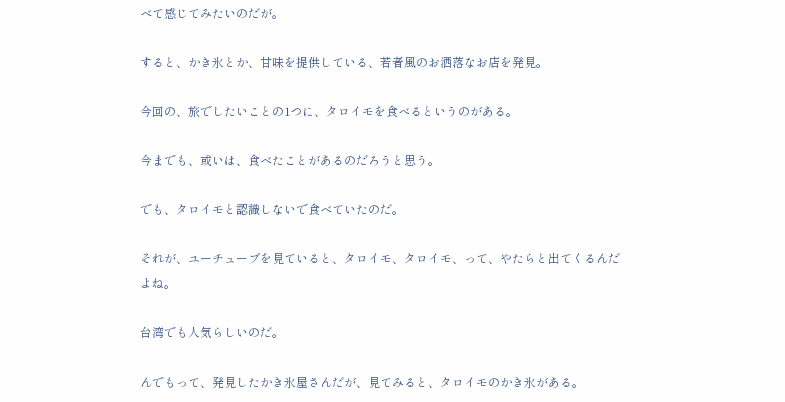べて感じてみたいのだが。

すると、かき氷とか、甘味を提供している、若者風のお洒落なお店を発見。

今回の、旅でしたいことの1つに、タロイモを食べるというのがある。

今までも、或いは、食べたことがあるのだろうと思う。

でも、タロイモと認識しないで食べていたのだ。

それが、ユーチューブを見ていると、タロイモ、タロイモ、って、やたらと出てくるんだよね。

台湾でも人気らしいのだ。

んでもって、発見したかき氷屋さんだが、見てみると、タロイモのかき氷がある。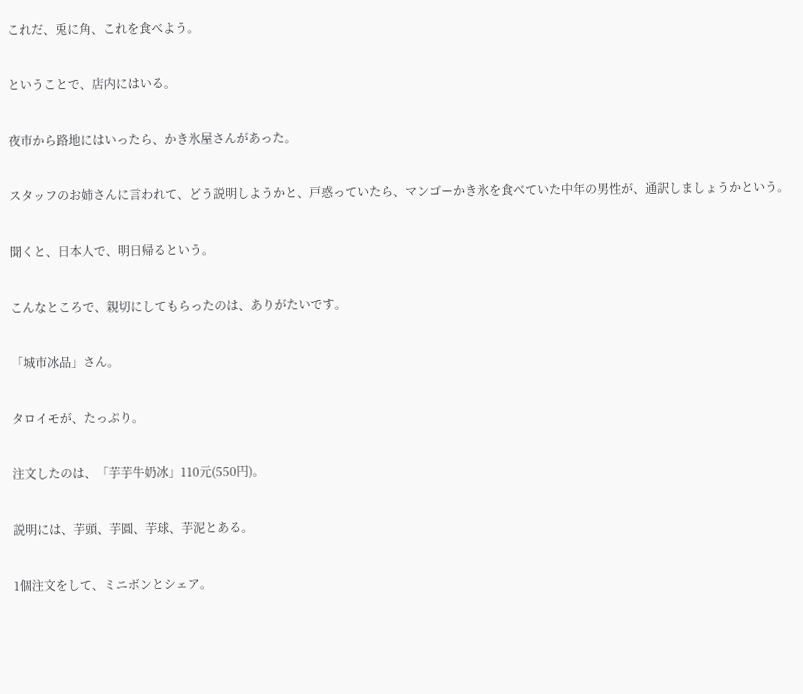これだ、兎に角、これを食べよう。

ということで、店内にはいる。

夜市から路地にはいったら、かき氷屋さんがあった。

スタッフのお姉さんに言われて、どう説明しようかと、戸惑っていたら、マンゴーかき氷を食べていた中年の男性が、通訳しましょうかという。

聞くと、日本人で、明日帰るという。

こんなところで、親切にしてもらったのは、ありがたいです。

「城市冰品」さん。

タロイモが、たっぷり。

注文したのは、「芋芋牛奶冰」110元(550円)。

説明には、芋頭、芋圓、芋球、芋泥とある。

1個注文をして、ミニボンとシェア。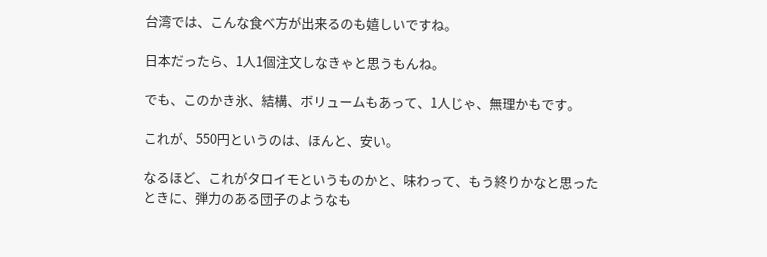台湾では、こんな食べ方が出来るのも嬉しいですね。

日本だったら、1人1個注文しなきゃと思うもんね。

でも、このかき氷、結構、ボリュームもあって、1人じゃ、無理かもです。

これが、550円というのは、ほんと、安い。

なるほど、これがタロイモというものかと、味わって、もう終りかなと思ったときに、弾力のある団子のようなも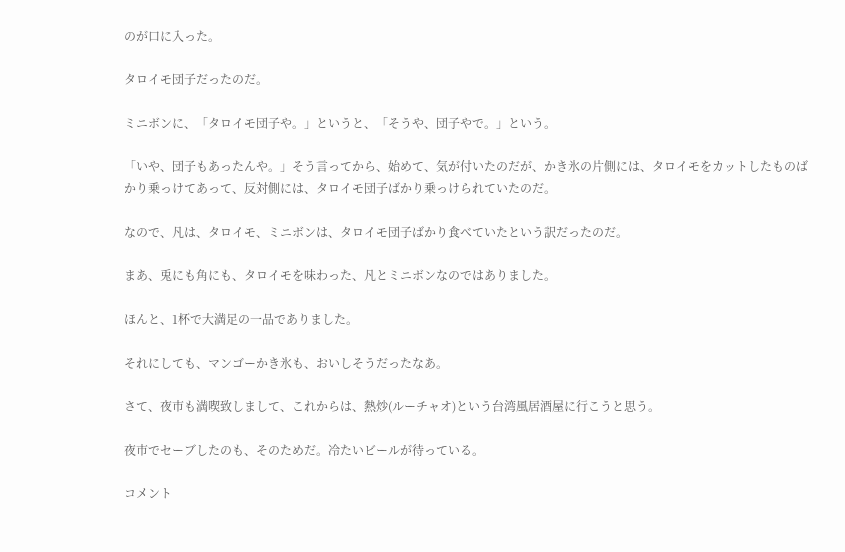のが口に入った。

タロイモ団子だったのだ。

ミニボンに、「タロイモ団子や。」というと、「そうや、団子やで。」という。

「いや、団子もあったんや。」そう言ってから、始めて、気が付いたのだが、かき氷の片側には、タロイモをカットしたものばかり乗っけてあって、反対側には、タロイモ団子ばかり乗っけられていたのだ。

なので、凡は、タロイモ、ミニボンは、タロイモ団子ばかり食べていたという訳だったのだ。

まあ、兎にも角にも、タロイモを味わった、凡とミニボンなのではありました。

ほんと、1杯で大満足の一品でありました。

それにしても、マンゴーかき氷も、おいしそうだったなあ。

さて、夜市も満喫致しまして、これからは、熱炒(ルーチャオ)という台湾風居酒屋に行こうと思う。

夜市でセーブしたのも、そのためだ。冷たいビールが待っている。

コメント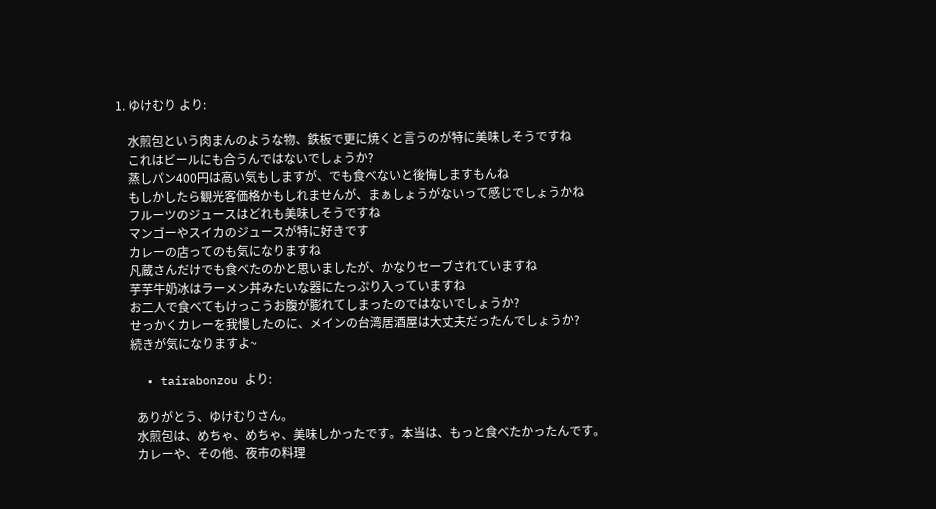1. ゆけむり より:

    水煎包という肉まんのような物、鉄板で更に焼くと言うのが特に美味しそうですね
    これはビールにも合うんではないでしょうか?
    蒸しパン400円は高い気もしますが、でも食べないと後悔しますもんね
    もしかしたら観光客価格かもしれませんが、まぁしょうがないって感じでしょうかね
    フルーツのジュースはどれも美味しそうですね
    マンゴーやスイカのジュースが特に好きです
    カレーの店ってのも気になりますね
    凡蔵さんだけでも食べたのかと思いましたが、かなりセーブされていますね
    芋芋牛奶冰はラーメン丼みたいな器にたっぷり入っていますね
    お二人で食べてもけっこうお腹が膨れてしまったのではないでしょうか?
    せっかくカレーを我慢したのに、メインの台湾居酒屋は大丈夫だったんでしょうか?
    続きが気になりますよ~

    • tairabonzou より:

      ありがとう、ゆけむりさん。
      水煎包は、めちゃ、めちゃ、美味しかったです。本当は、もっと食べたかったんです。
      カレーや、その他、夜市の料理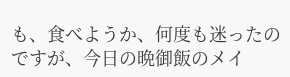も、食べようか、何度も迷ったのですが、今日の晩御飯のメイ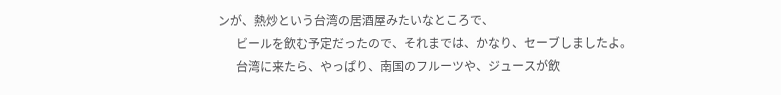ンが、熱炒という台湾の居酒屋みたいなところで、
      ビールを飲む予定だったので、それまでは、かなり、セーブしましたよ。
      台湾に来たら、やっぱり、南国のフルーツや、ジュースが飲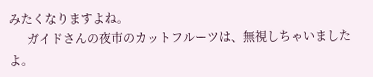みたくなりますよね。
      ガイドさんの夜市のカットフルーツは、無視しちゃいましたよ。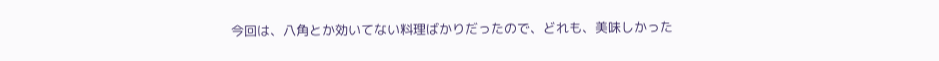今回は、八角とか効いてない料理ばかりだったので、どれも、美味しかった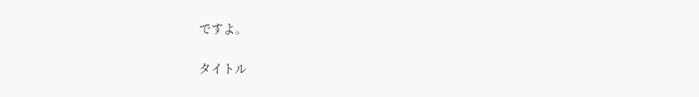ですよ。

タイトル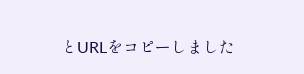とURLをコピーしました